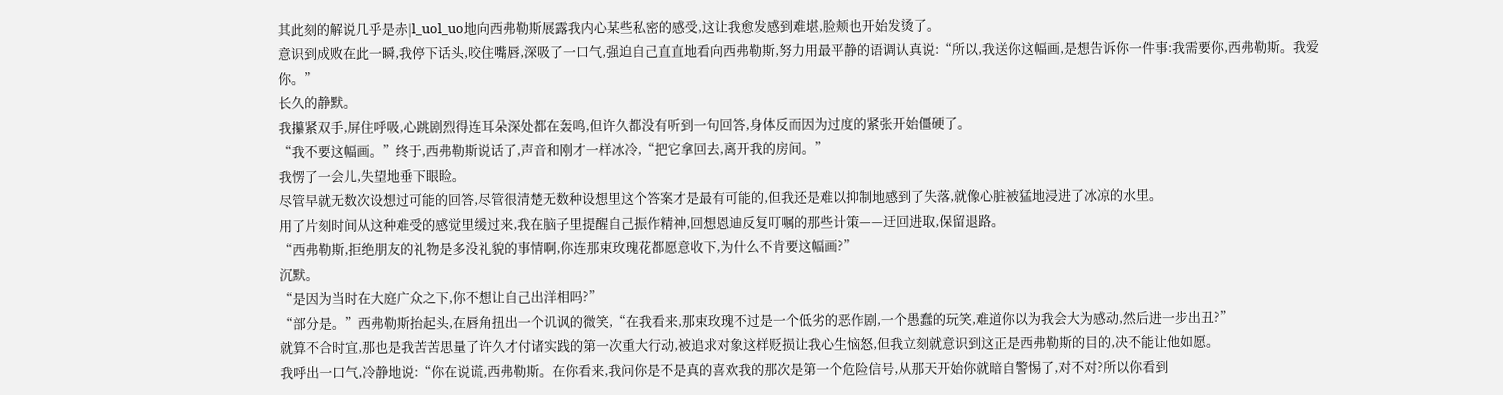其此刻的解说几乎是赤|l_uol_uo地向西弗勒斯展露我内心某些私密的感受,这让我愈发感到难堪,脸颊也开始发烫了。
意识到成败在此一瞬,我停下话头,咬住嘴唇,深吸了一口气,强迫自己直直地看向西弗勒斯,努力用最平静的语调认真说:“所以,我送你这幅画,是想告诉你一件事:我需要你,西弗勒斯。我爱你。”
长久的静默。
我攥紧双手,屏住呼吸,心跳剧烈得连耳朵深处都在轰鸣,但许久都没有听到一句回答,身体反而因为过度的紧张开始僵硬了。
“我不要这幅画。”终于,西弗勒斯说话了,声音和刚才一样冰冷,“把它拿回去,离开我的房间。”
我愣了一会儿,失望地垂下眼睑。
尽管早就无数次设想过可能的回答,尽管很清楚无数种设想里这个答案才是最有可能的,但我还是难以抑制地感到了失落,就像心脏被猛地浸进了冰凉的水里。
用了片刻时间从这种难受的感觉里缓过来,我在脑子里提醒自己振作精神,回想恩迪反复叮嘱的那些计策——迂回进取,保留退路。
“西弗勒斯,拒绝朋友的礼物是多没礼貌的事情啊,你连那束玫瑰花都愿意收下,为什么不肯要这幅画?”
沉默。
“是因为当时在大庭广众之下,你不想让自己出洋相吗?”
“部分是。”西弗勒斯抬起头,在唇角扭出一个讥讽的微笑,“在我看来,那束玫瑰不过是一个低劣的恶作剧,一个愚蠢的玩笑,难道你以为我会大为感动,然后进一步出丑?”
就算不合时宜,那也是我苦苦思量了许久才付诸实践的第一次重大行动,被追求对象这样贬损让我心生恼怒,但我立刻就意识到这正是西弗勒斯的目的,决不能让他如愿。
我呼出一口气,冷静地说:“你在说谎,西弗勒斯。在你看来,我问你是不是真的喜欢我的那次是第一个危险信号,从那天开始你就暗自警惕了,对不对?所以你看到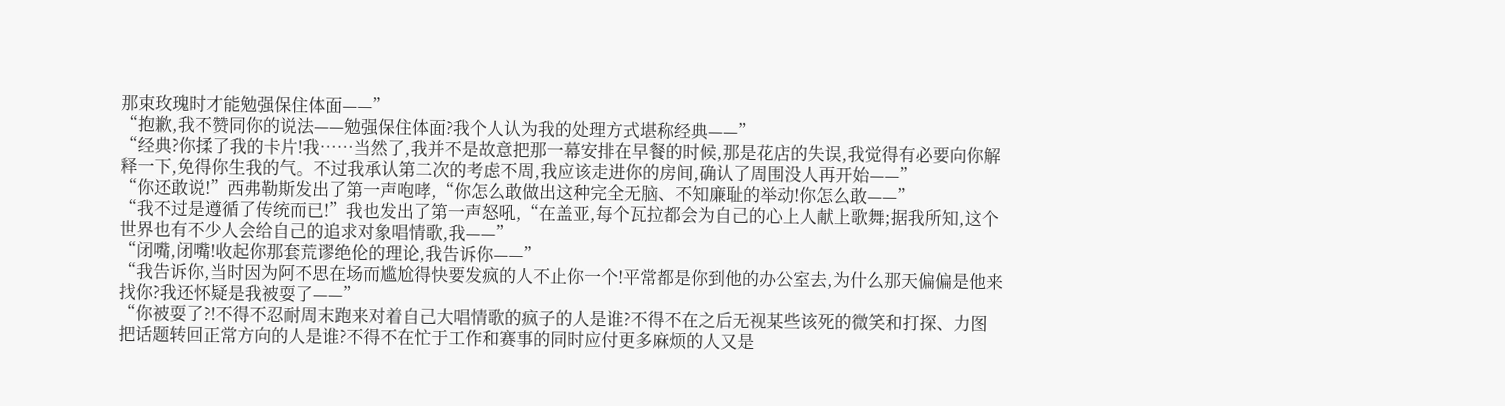那束玫瑰时才能勉强保住体面——”
“抱歉,我不赞同你的说法——勉强保住体面?我个人认为我的处理方式堪称经典——”
“经典?你揉了我的卡片!我……当然了,我并不是故意把那一幕安排在早餐的时候,那是花店的失误,我觉得有必要向你解释一下,免得你生我的气。不过我承认第二次的考虑不周,我应该走进你的房间,确认了周围没人再开始——”
“你还敢说!”西弗勒斯发出了第一声咆哮,“你怎么敢做出这种完全无脑、不知廉耻的举动!你怎么敢——”
“我不过是遵循了传统而已!”我也发出了第一声怒吼,“在盖亚,每个瓦拉都会为自己的心上人献上歌舞;据我所知,这个世界也有不少人会给自己的追求对象唱情歌,我——”
“闭嘴,闭嘴!收起你那套荒谬绝伦的理论,我告诉你——”
“我告诉你,当时因为阿不思在场而尴尬得快要发疯的人不止你一个!平常都是你到他的办公室去,为什么那天偏偏是他来找你?我还怀疑是我被耍了——”
“你被耍了?!不得不忍耐周末跑来对着自己大唱情歌的疯子的人是谁?不得不在之后无视某些该死的微笑和打探、力图把话题转回正常方向的人是谁?不得不在忙于工作和赛事的同时应付更多麻烦的人又是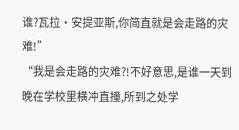谁?瓦拉·安提亚斯,你简直就是会走路的灾难!”
“我是会走路的灾难?!不好意思,是谁一天到晚在学校里横冲直撞,所到之处学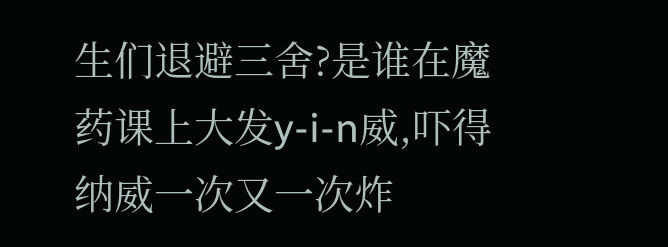生们退避三舍?是谁在魔药课上大发y-i-n威,吓得纳威一次又一次炸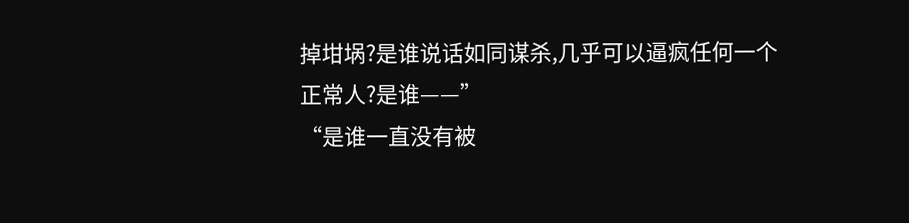掉坩埚?是谁说话如同谋杀,几乎可以逼疯任何一个
正常人?是谁——”
“是谁一直没有被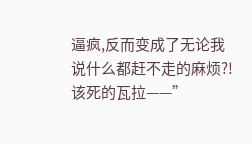逼疯,反而变成了无论我说什么都赶不走的麻烦?!该死的瓦拉——”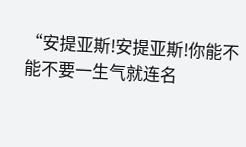“安提亚斯!安提亚斯!你能不能不要一生气就连名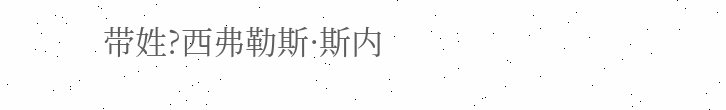带姓?西弗勒斯·斯内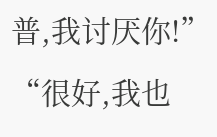普,我讨厌你!”
“很好,我也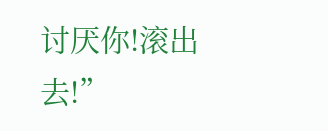讨厌你!滚出去!”